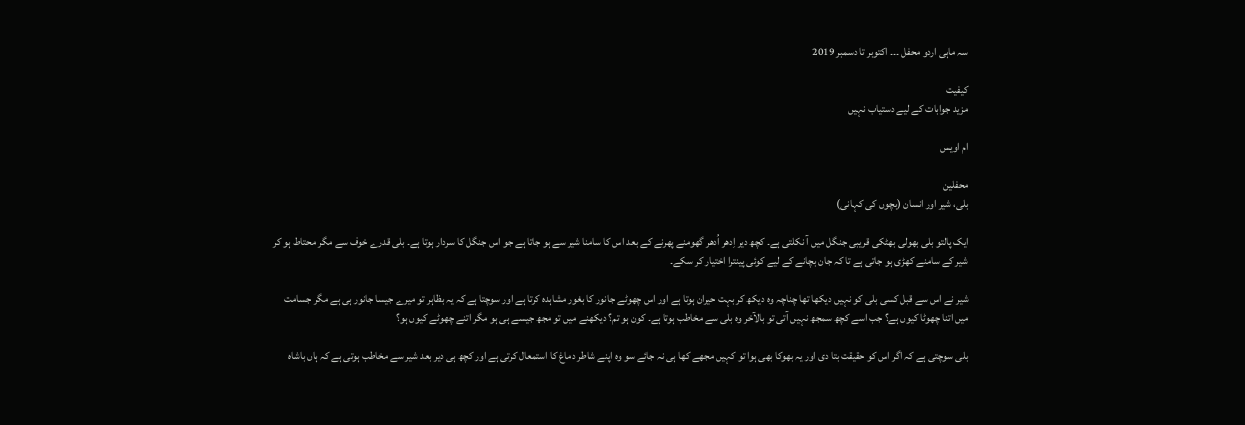سہ ماہی اردو محفل ۔۔۔ اکتوبر تا دسمبر 2019

کیفیت
مزید جوابات کے لیے دستیاب نہیں

ام اویس

محفلین
بلی، شیر اور انسان (بچوں کی کہانی)

ایک پالتو بلی بھولی بھٹکی قریبی جنگل میں آ نکلتی ہے۔ کچھ دیر اِدھر اُدھر گھومنے پھرنے کے بعد اس کا سامنا شیر سے ہو جاتا ہے جو اس جنگل کا سردار ہوتا ہے۔ بلی قدرے خوف سے مگر محتاط ہو کر شیر کے سامنے کھڑی ہو جاتی ہے تا کہ جان بچانے کے لیے کوئی پینترا اختیار کر سکے۔

شیر نے اس سے قبل کسی بلی کو نہیں دیکھا تھا چناچہ وہ دیکھ کر بہت حیران ہوتا ہے اور اس چھوٹے جانور کا بغور مشاہدہ کرتا ہے اور سوچتا ہے کہ یہ بظاہر تو میرے جیسا جانور ہی ہے مگر جسامت میں اتنا چھوٹا کیوں ہے؟ جب اسے کچھ سمجھ نہیں آتی تو بالآخر وہ بلی سے مخاطب ہوتا ہے۔ کون ہو تم؟ دیکھنے میں تو مجھ جیسے ہی ہو مگر اتنے چھوٹے کیوں ہو؟

بلی سوچتی ہے کہ اگر اس کو حقیقت بتا دی اور یہ بھوکا بھی ہوا تو کہیں مجھے کھا ہی نہ جائے سو وہ اپنے شاطر دماغ کا استمعال کرتی ہے اور کچھ ہی دیر بعد شیر سے مخاطب ہوتی ہے کہ ہاں باشاہ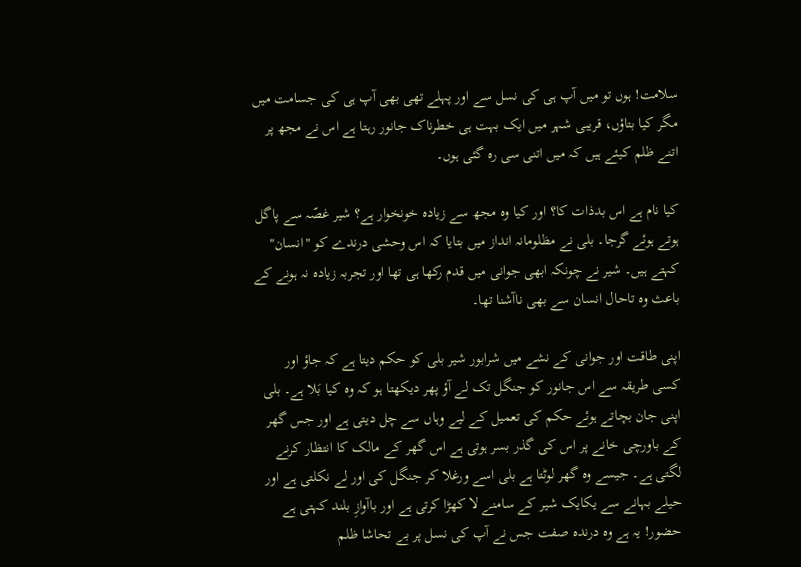سلامت! ہوں تو میں آپ ہی کی نسل سے اور پہلے تھی بھی آپ ہی کی جسامت میں مگر کیا بتاؤں، قریبی شہر میں ایک بہت ہی خطرناک جانور رہتا ہے اس نے مجھ پر اتنے ظلم کیئے ہیں کہ میں اتنی سی رہ گئی ہوں۔

کیا نام ہے اس بدذات کا؟ اور کیا وہ مجھ سے زیادہ خونخوار ہے؟ شیر غصّہ سے پاگل ہوتے ہوئے گرجا۔ بلی نے مظلومانہ انداز میں بتایا کہ اس وحشی درندے کو "انسان" کہتے ہیں۔ شیر نے چونکہ ابھی جوانی میں قدم رکھا ہی تھا اور تجربہ زیادہ نہ ہونے کے باعث وہ تاحال انسان سے بھی ناآشنا تھا۔

اپنی طاقت اور جوانی کے نشے میں شرابور شیر بلی کو حکم دیتا ہے کہ جاؤ اور کسی طریقہ سے اس جانور کو جنگل تک لے آؤ پھر دیکھتا ہو کہ وہ کیا بَلا ہے۔ بلی اپنی جان بچاتے ہوئے حکم کی تعمیل کے لیے وہاں سے چل دیتی ہے اور جس گھر کے باورچی خانے پر اس کی گذر بسر ہوتی ہے اس گھر کے مالک کا انتظار کرنے لگتی ہے۔ جیسے وہ گھر لوٹتا ہے بلی اسے ورغلا کر جنگل کی اور لے نکلتی ہے اور حیلے بہانے سے یکایک شیر کے سامنے لا کھڑا کرتی ہے اور باآوازِ بلند کہتی ہے حضور! یہ ہے وہ درندہ صفت جس نے آپ کی نسل پر بے تحاشا ظلم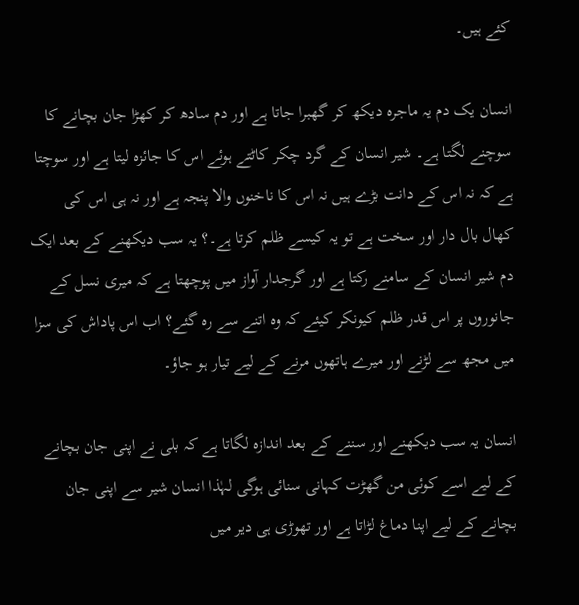کئے ہیں۔

انسان یک دم یہ ماجرہ دیکھ کر گھبرا جاتا ہے اور دم سادھ کر کھڑا جان بچانے کا سوچنے لگتا ہے۔ شیر انسان کے گرد چکر کاٹتے ہوئے اس کا جائزہ لیتا ہے اور سوچتا ہے کہ نہ اس کے دانت بڑے ہیں نہ اس کا ناخنوں والا پنجہ ہے اور نہ ہی اس کی کھال بال دار اور سخت ہے تو یہ کیسے ظلم کرتا ہے۔؟ یہ سب دیکھنے کے بعد ایک دم شیر انسان کے سامنے رکتا ہے اور گرجدار آواز میں پوچھتا ہے کہ میری نسل کے جانوروں پر اس قدر ظلم کیونکر کیئے کہ وہ اتنے سے رہ گئے؟ اب اس پاداش کی سزا میں مجھ سے لڑنے اور میرے ہاتھوں مرنے کے لیے تیار ہو جاؤ۔

انسان یہ سب دیکھنے اور سننے کے بعد اندازہ لگاتا ہے کہ بلی نے اپنی جان بچانے کے لیے اسے کوئی من گھڑت کہانی سنائی ہوگی لہٰذا انسان شیر سے اپنی جان بچانے کے لیے اپنا دماغ لڑاتا ہے اور تھوڑی ہی دیر میں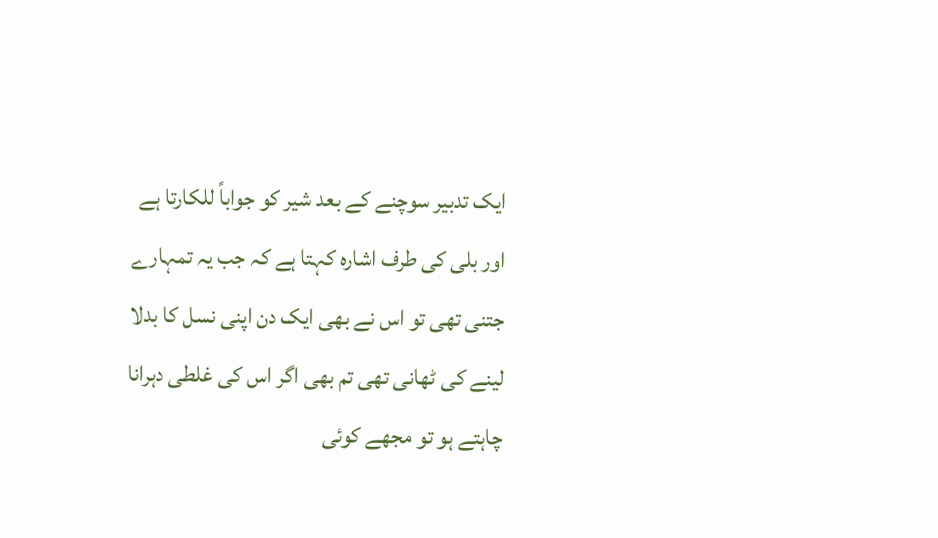ایک تدبیر سوچنے کے بعد شیر کو جواباً للکارتا ہے اور بلی کی طرف اشارہ کہتا ہے کہ جب یہ تمہارے جتنی تھی تو اس نے بھی ایک دن اپنی نسل کا بدلا لینے کی ٹھانی تھی تم بھی اگر اس کی غلطی دہرانا چاہتے ہو تو مجھے کوئی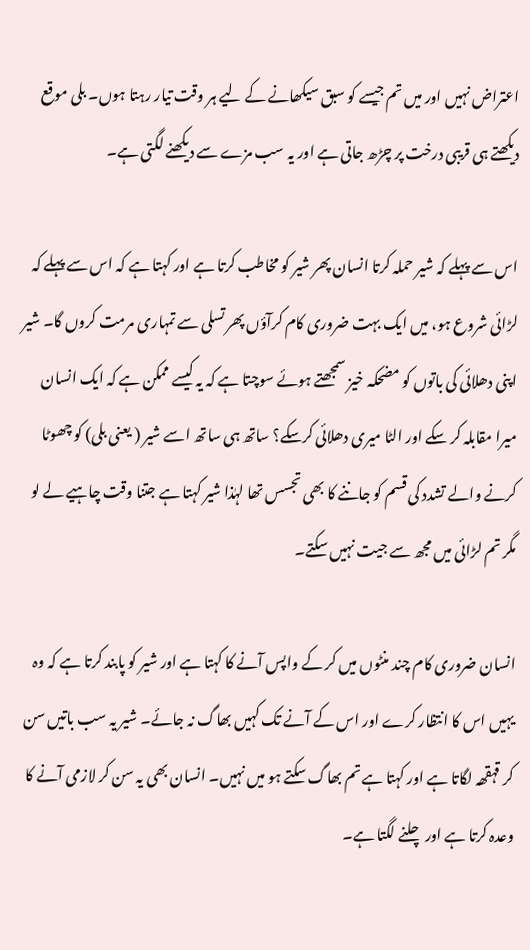اعتراض نہیں اور میں تم جیسے کو سبق سیکھانے کے لیے ہر وقت تیار رہتا ہوں۔ بلی موقع دیکھتے ہی قریبی درخت پر چڑھ جاتی ہے اور یہ سب مزے سے دیکھنے لگتی ہے۔

اس سے پہلے کہ شیر حملہ کرتا انسان پھر شیر کو مخاطب کرتا ہے اور کہتا ہے کہ اس سے پہلے کہ لڑائی شروع ہو، میں ایک بہت ضروری کام کرآؤں پھر تسلی سے تمہاری مرمت کروں گا۔ شیر اپنی دھلائی کی باتوں کو مضحکہ خیز سمجھتے ہوئے سوچتا ہے کہ یہ کیسے ممکن ہے کہ ایک انسان میرا مقابلہ کر سکے اور الٹا میری دھلائی کرسکے؟ ساتھ ہی ساتھ اسے شیر ( یعنی بلی) کو چھوٹا کرنے والے تشدد کی قسم کو جاننے کا بھی تجسس تھا لہٰذا شیر کہتا ہے جتنا وقت چاہیے لے لو مگر تم لڑائی میں مجھ سے جیت نہیں سکتے۔

انسان ضروری کام چند منٹوں میں کر کے واپس آنے کا کہتا ہے اور شیر کو پابند کرتا ہے کہ وہ یہیں اس کا انتظار کرے اور اس کے آنے تک کہیں بھاگ نہ جائے۔ شیر یہ سب باتیں سن کر قہقھہ لگاتا ہے اور کہتا ہے تم بھاگ سکتے ہو میں نہیں۔ انسان بھی یہ سن کر لازمی آنے کا وعدہ کرتا ہے اور چلنے لگتا ہے۔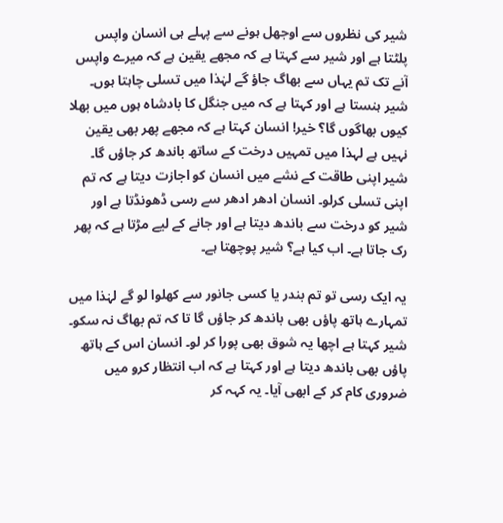شیر کی نظروں سے اوجھل ہونے سے پہلے ہی انسان واپس پلٹتا ہے اور شیر سے کہتا ہے کہ مجھے یقین ہے کہ میرے واپس آنے تک تم یہاں سے بھاگ جاؤ گے لہٰذا میں تسلی چاہتا ہوں۔ شیر ہنستا ہے اور کہتا ہے کہ میں جنگل کا بادشاہ ہوں میں بھلا کیوں بھاگوں گا؟ خیر! انسان کہتا ہے کہ مجھے پھر بھی یقین نہیں ہے لہذا میں تمہیں درخت کے ساتھ باندھ کر جاؤں گا۔ شیر اپنی طاقت کے نشے میں انسان کو اجازت دیتا ہے کہ تم اپنی تسلی کرلو۔ انسان ادھر ادھر سے رسی ڈھونڈتا ہے اور شیر کو درخت سے باندھ دیتا ہے اور جانے کے لیے مڑتا ہے کہ پھر رک جاتا ہے۔ اب کیا ہے؟ شیر پوچھتا ہے۔

یہ ایک رسی تو تم بندر یا کسی جانور سے کھلوا لو گے لہٰذا میں تمہارے ہاتھ پاؤں بھی باندھ کر جاؤں گا تا کہ تم بھاگ نہ سکو۔ شیر کہتا ہے اچھا یہ شوق بھی پورا کر لو۔ انسان اس کے ہاتھ پاؤں بھی باندھ دیتا ہے اور کہتا ہے کہ اب انتظار کرو میں ضروری کام کر کے ابھی آیا۔ یہ کہہ کر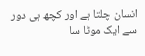انسان چلتا ہے اور کچھ ہی دور سے ایک موٹا سا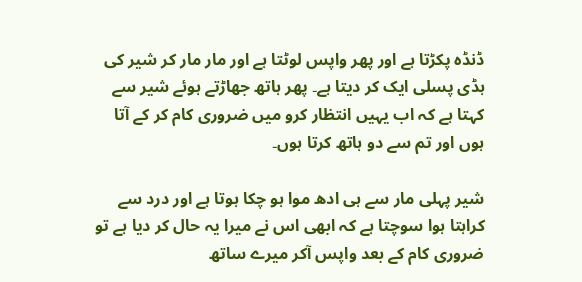ڈنڈہ پکڑتا ہے اور پھر واپس لوٹتا ہے اور مار مار کر شیر کی ہڈی پسلی ایک کر دیتا ہے۔ پھر ہاتھ جھاڑتے ہوئے شیر سے کہتا ہے کہ اب یہیں انتظار کرو میں ضروری کام کر کے آتا ہوں اور تم سے دو ہاتھ کرتا ہوں۔

شیر پہلی مار سے ہی ادھ موا ہو چکا ہوتا ہے اور درد سے کراہتا ہوا سوچتا ہے کہ ابھی اس نے میرا یہ حال کر دیا ہے تو ضروری کام کے بعد واپس آکر میرے ساتھ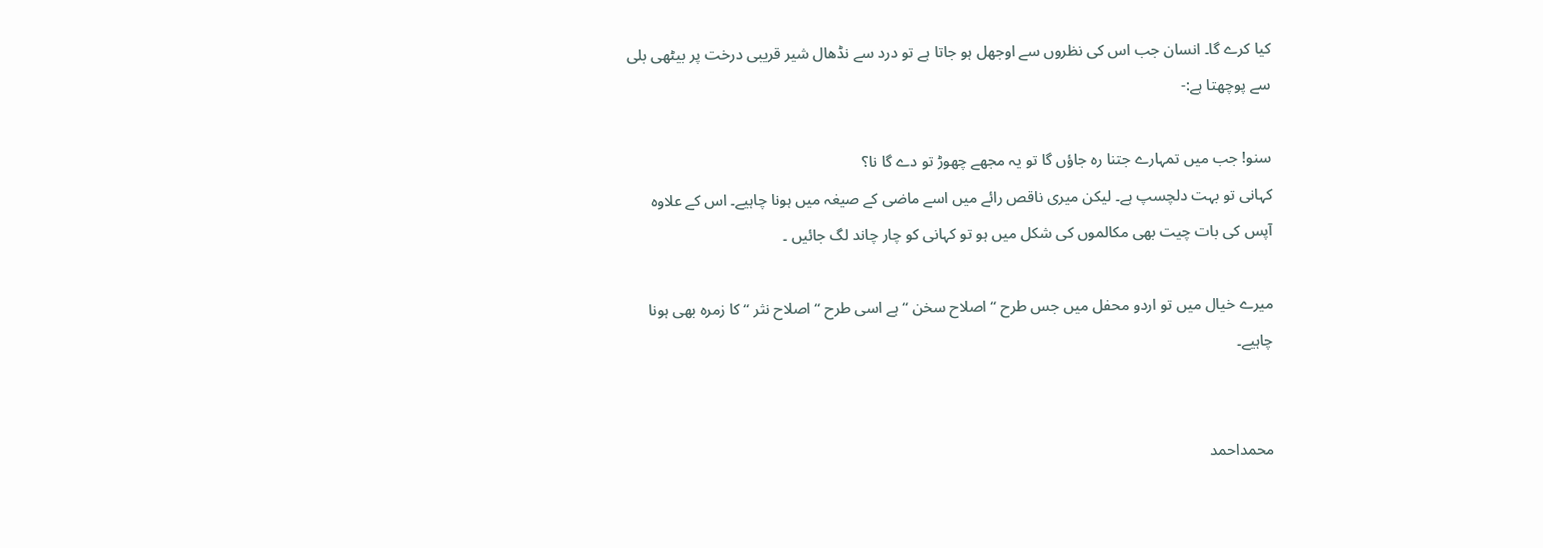کیا کرے گا۔ انسان جب اس کی نظروں سے اوجھل ہو جاتا ہے تو درد سے نڈھال شیر قریبی درخت پر بیٹھی بلی سے پوچھتا ہے:-

سنو! جب میں تمہارے جتنا رہ جاؤں گا تو یہ مجھے چھوڑ تو دے گا نا؟
کہانی تو بہت دلچسپ ہے۔ لیکن میری ناقص رائے میں اسے ماضی کے صیغہ میں ہونا چاہیے۔ اس کے علاوہ آپس کی بات چیت بھی مکالموں کی شکل میں ہو تو کہانی کو چار چاند لگ جائیں ۔

میرے خیال میں تو اردو محفل میں جس طرح “اصلاح سخن “ ہے اسی طرح “ اصلاح نثر “ کا زمرہ بھی ہونا چاہیے۔


محمداحمد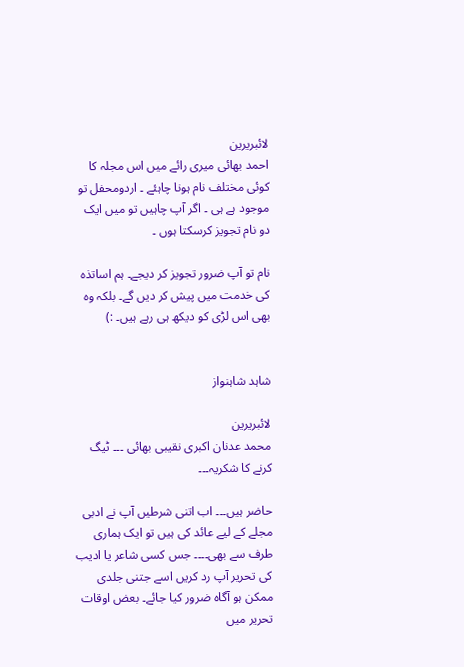لائبریرین
احمد بھائی میری رائے میں اس مجلہ کا کوئی مختلف نام ہونا چاہئے ۔ اردومحفل تو موجود ہے ہی ۔ اگر آپ چاہیں تو میں ایک دو نام تجویز کرسکتا ہوں ۔

نام تو آپ ضرور تجویز کر دیجے۔ ہم اساتذہ کی خدمت میں پیش کر دیں گے۔ بلکہ وہ بھی اس لڑی کو دیکھ ہی رہے ہیں۔ :)


شاہد شاہنواز

لائبریرین
محمد عدنان اکبری نقیبی بھائی ۔۔۔ ٹیگ کرنے کا شکریہ۔۔۔

حاضر ہیں۔۔۔ اب اتنی شرطیں آپ نے ادبی مجلے کے لیے عائد کی ہیں تو ایک ہماری طرف سے بھی۔۔۔۔ جس کسی شاعر یا ادیب کی تحریر آپ رد کریں اسے جتنی جلدی ممکن ہو آگاہ ضرور کیا جائے۔ بعض اوقات تحریر میں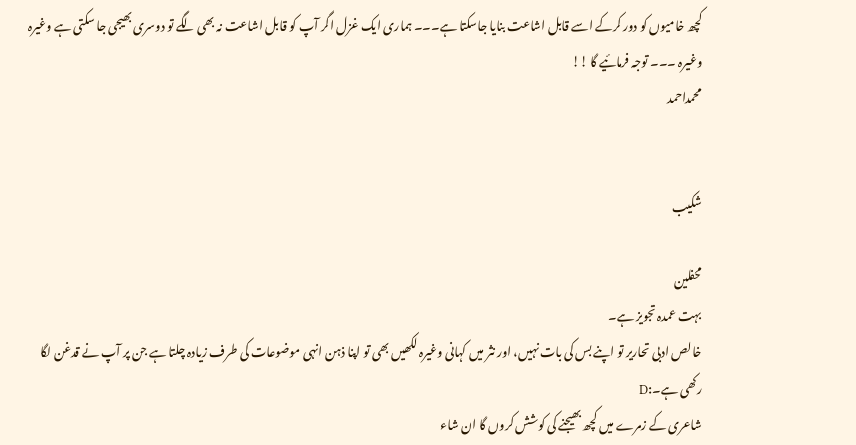کچھ خامیوں کو دور کرکے اسے قابل اشاعت بنایا جاسکتا ہے۔۔۔ ہماری ایک غزل اگر آپ کو قابل اشاعت نہ بھی لگے تو دوسری بھیجی جا سکتی ہے وغیرہ وغیرہ ۔۔۔ توجہ فرمائیے گا !!
محمداحمد


شکیب

محفلین
بہت عمدہ تجویز ہے۔
خالص ادبی تحاریر تو اپنے بس کی بات نہیں، اور نثر میں کہانی وغیرہ لکھیں بھی تو اپنا ذہن انہی موضوعات کی طرف زیادہ چلتا ہے جن پر آپ نے قدغن لگا رکھی ہے۔:D
شاعری کے زمرے میں کچھ بھیجنے کی کوشش کروں گا ان شاء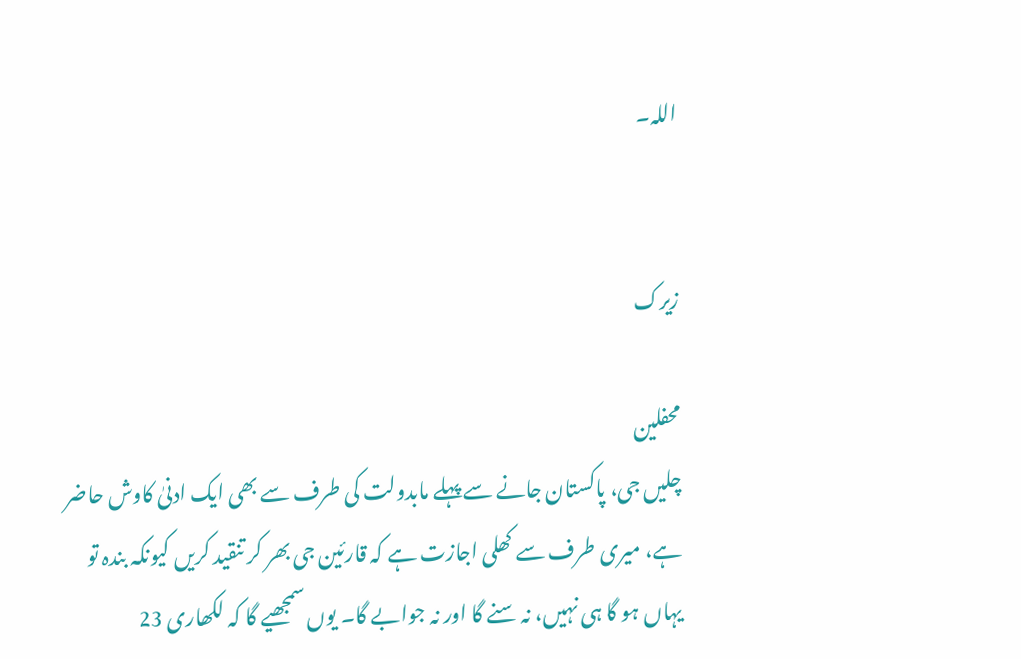اللہ۔


زیرک

محفلین
چلیں جی، پاکستان جانے سے پہلے مابدولت کی طرف سے بھی ایک ادنیٰ کاوش حاضر ہے، میری طرف سے کھلی اجازت ہے کہ قارئین جی بھر کر تنقید کریں کیونکہ بندہ تو یہاں ہو گا ہی نہیں، نہ سنے گا اور نہ جوابے گا۔ یوں سمجھیے گا کہ لکھاری 23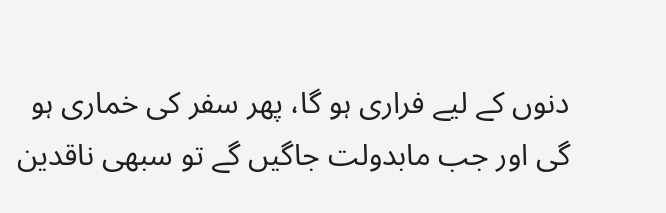دنوں کے لیے فراری ہو گا، پھر سفر کی خماری ہو گی اور جب مابدولت جاگیں گے تو سبھی ناقدین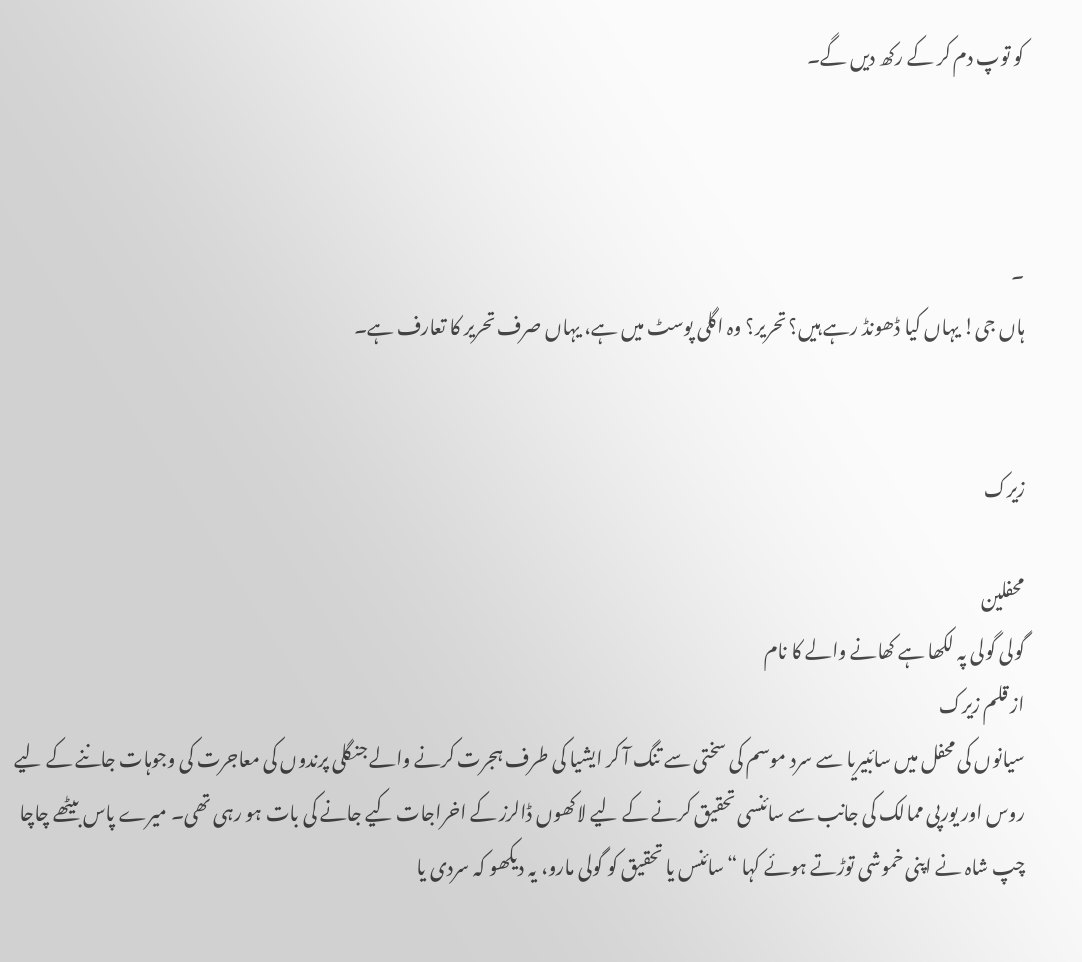کو توپ دم کر کے رکھ دیں گے۔



۔
ہاں جی! یہاں کیا ڈھونڈ رہے ہیں؟ تحریر؟ وہ اگلی پوسٹ میں ہے، یہاں صرف تحریر کا تعارف ہے۔


زیرک

محفلین
گولی گولی پہ لکھا ہے کھانے والے کا نام
از قلم زیرک
سیانوں کی محفل میں سائبیریا سے سرد موسم کی سختی سے تنگ آ کر ایشیا کی طرف ہجرت کرنے والے جنگلی پرندوں کی معاجرت کی وجوہات جاننے کے لیے روس اور یورپی ممالک کی جانب سے سائنسی تحقیق کرنے کے لیے لاکھوں ڈالرز کے اخراجات کیے جانے کی بات ہو رہی تھی۔ میرے پاس بیٹھے چاچا چپ شاہ نے اپنی خموشی توڑتے ہوئے کہا “سائنس یا تحقیق کو گولی مارو، یہ دیکھو کہ سردی یا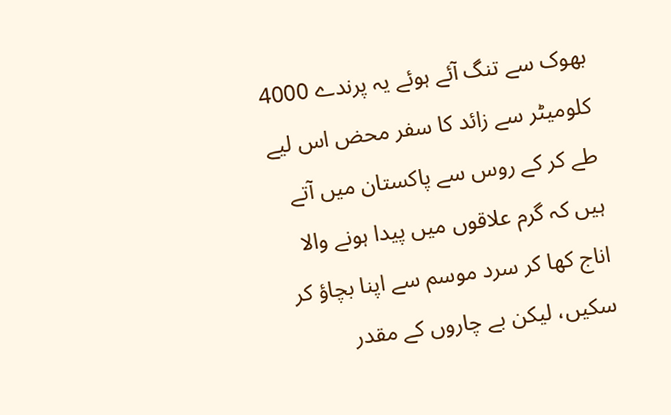بھوک سے تنگ آئے ہوئے یہ پرندے 4000 کلومیٹر سے زائد کا سفر محض اس لیے طے کر کے روس سے پاکستان میں آتے ہیں کہ گرم علاقوں میں پیدا ہونے والا اناج کھا کر سرد موسم سے اپنا بچاؤ کر سکیں، لیکن بے چاروں کے مقدر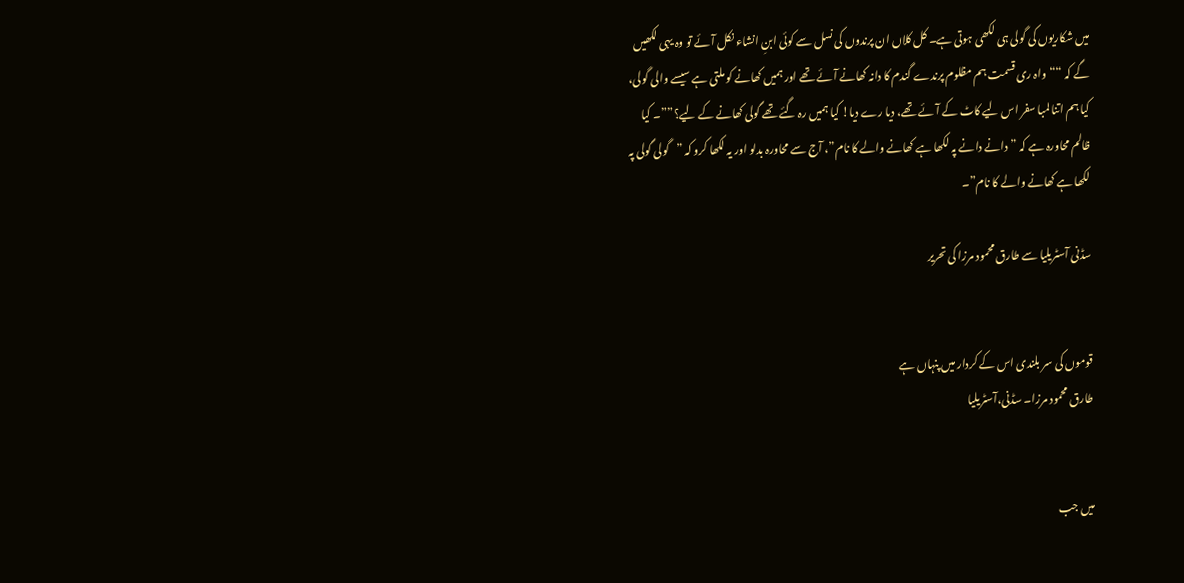میں شکاریوں کی گولی ہی لکھی ہوتی ہے۔ کل کلاں ان پرندوں کی نسل سے کوئی ابنِ انشاء نکل آئے تو وہ یہی لکھیں گے کہ ““واہ ری قسمت ہم مظلوم پرندے گندم کا دانہ کھانے آئے تھے اور ہمیں کھانے کو ملتی ہے سیسے والی گولی، کیا ہم اتنا لمبا سفر اس لیے کاٹ کے آئے تھے، دیا رے دیا! کیا ہمیں رہ گئے تھے گولی کھانے کے لیے؟””۔ کیا ظالم محاورہ ہے کہ ”دانے دانے پہ لکھا ہے کھانے والے کا نام”، آج سے محاورہ بدلو اور یہ لکھا کرو کہ ”گولی گولی پہ لکھا ہے کھانے والے کا نام”۔

سڈنی آسٹریلیا سے طارق محمود مرزا کی تحریر


قوموں کی سر بلندی اس کے کردار میں پنہاں ہے
طارق محمود مرزا۔ سڈنی،آسٹریلیا


میں جب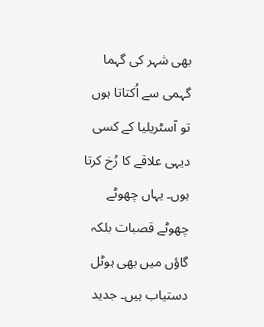بھی شہر کی گہما گہمی سے اُکتاتا ہوں تو آسٹریلیا کے کسی دیہی علاقے کا رُخ کرتا ہوں۔ یہاں چھوٹے چھوٹے قصبات بلکہ گاؤں میں بھی ہوٹل دستیاب ہیں۔ جدید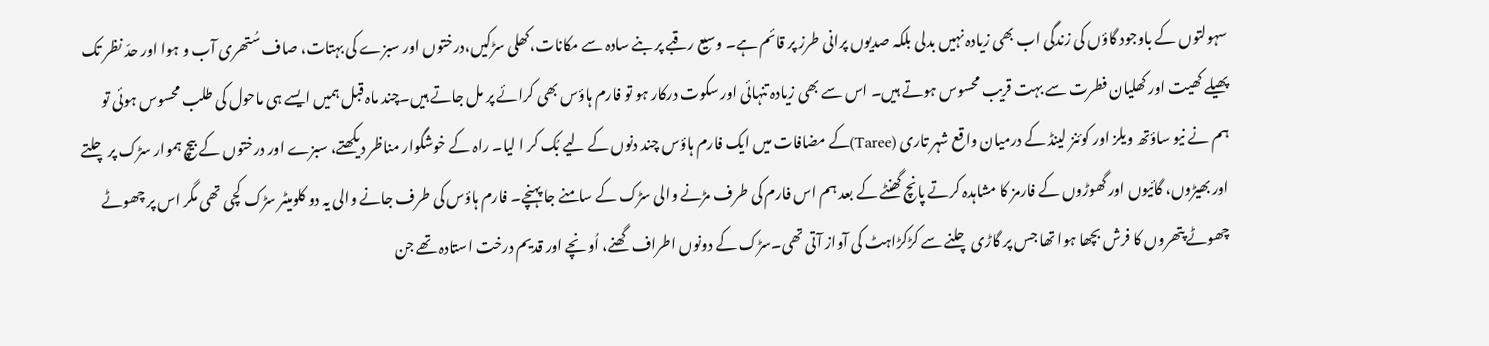سہولتوں کے باوجود گاؤں کی زندگی اب بھی زیادہ نہیں بدلی بلکہ صدیوں پرانی طرز پر قائم ہے۔ وسیع رقبے پر بنے سادہ سے مکانات،کھلی سڑکیں،درختوں اور سبزے کی بہتات، صاف سُتھری آب و ہوا اور حدّ نظر تک پھیلے کھیت اور کھلیان فطرت سے بہت قریب محسوس ہوتے ہیں۔ اس سے بھی زیادہ تنہائی اور سکوت درکار ہو تو فارم ہاؤس بھی کرائے پر مل جاتے ہیں۔چند ماہ قبل ہمیں ایسے ہی ماحول کی طلب محسوس ہوئی تو ہم نے نیو ساؤتھ ویلز اور کوئنز لینڈ کے درمیان واقع شہر تاری (Taree)کے مضافات میں ایک فارم ہاؤس چند دنوں کے لیے بُک کر ا لیا۔ راہ کے خوشگوار مناظر دیکھتے، سبزے اور درختوں کے بیچ ہموار سڑک پر چلتے اور بھیڑوں، گائیوں اور گھوڑوں کے فارمز کا مشاہدہ کرتے پانچ گھنٹے کے بعد ہم اس فارم کی طرف مڑنے والی سڑک کے سامنے جا پہنچے۔ فارم ہاؤس کی طرف جانے والی یہ دو کلومیٹر سڑک کچی تھی مگر اس پر چھوٹے چھوٹے پتھروں کا فرش بچھا ہوا تھا جس پر گاڑی چلنے سے کڑکڑاہٹ کی آواز آتی تھی۔سڑک کے دونوں اطراف گھنے، اُونچے اور قدیم درخت استادہ تھے جن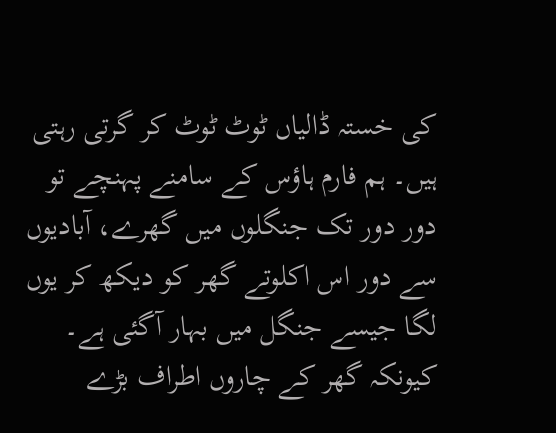کی خستہ ڈالیاں ٹوٹ ٹوٹ کر گرتی رہتی ہیں۔ ہم فارم ہاؤس کے سامنے پہنچے تو دور دور تک جنگلوں میں گھرے، آبادیوں سے دور اس اکلوتے گھر کو دیکھ کر یوں لگا جیسے جنگل میں بہار آگئی ہے۔ کیونکہ گھر کے چاروں اطراف بڑے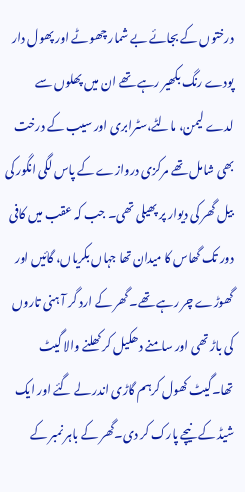درختوں کے بجائے بے شمار چھوٹے اور پھول دار پودے رنگ بکھیر رہے تھے ان میں پھلوں سے لدے لیمن، مالٹے،سٹرابری اور سیب کے درخت بھی شامل تھے مرکزی دروازے کے پاس لگی انگور کی بیل گھر کی دیوار پر پھیلی تھی۔ جب کہ عقب میں کافی دور تک گھاس کا میدان تھا جہاں بکریاں، گائیں اور گھوڑے چر رہے تھے۔ گھر کے ارد گر آ ہنی تاروں کی باڑ تھی اور سامنے دھکیل کر کھلنے والا گیٹ تھا۔گیٹ کھول کرہم گاڑی اندر لے گئے اور ایک شیڈ کے نیچے پارک کر دی۔گھر کے باہر نمبر کے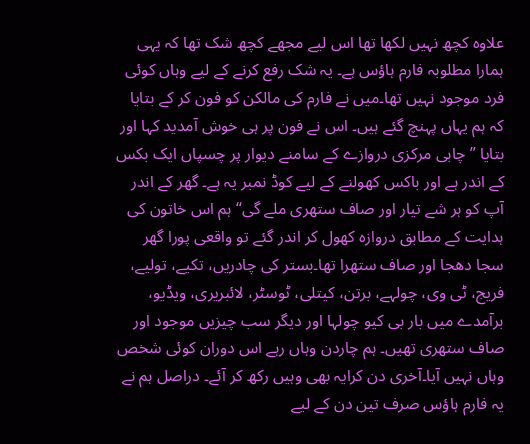علاوہ کچھ نہیں لکھا تھا اس لیے مجھے کچھ شک تھا کہ یہی ہمارا مطلوبہ فارم ہاؤس ہے۔ یہ شک رفع کرنے کے لیے وہاں کوئی فرد موجود نہیں تھا۔میں نے فارم کی مالکن کو فون کر کے بتایا کہ ہم یہاں پہنچ گئے ہیں۔ اس نے فون پر ہی خوش آمدید کہا اور بتایا ”چابی مرکزی دروازے کے سامنے دیوار پر چسپاں ایک بکس کے اندر ہے اور باکس کھولنے کے لیے کوڈ نمبر یہ ہے۔ گھر کے اندر آپ کو ہر شے تیار اور صاف ستھری ملے گی“ ہم اس خاتون کی ہدایت کے مطابق دروازہ کھول کر اندر گئے تو واقعی پورا گھر سجا دھجا اور صاف ستھرا تھا۔بستر کی چادریں، تکیے، تولیے، فریج، ٹی وی، چولہے، برتن، کیتلی، ٹوسٹر، لائبریری، ویڈیو، برآمدے میں بار بی کیو چولہا اور دیگر سب چیزیں موجود اور صاف ستھری تھیں۔ ہم چاردن وہاں رہے اس دوران کوئی شخص وہاں نہیں آیا۔آخری دن کرایہ بھی وہیں رکھ کر آئے۔ دراصل ہم نے یہ فارم ہاؤس صرف تین دن کے لیے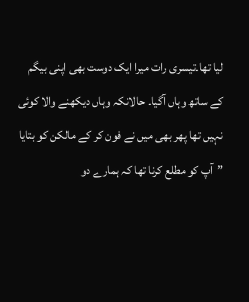لیا تھا۔تیسری رات میرا ایک دوست بھی اپنی بیگم کے ساتھ وہاں آگیا۔ حالانکہ وہاں دیکھنے والا کوئی نہیں تھا پھر بھی میں نے فون کر کے مالکن کو بتایا ”آپ کو مطلع کرنا تھا کہ ہمارے دو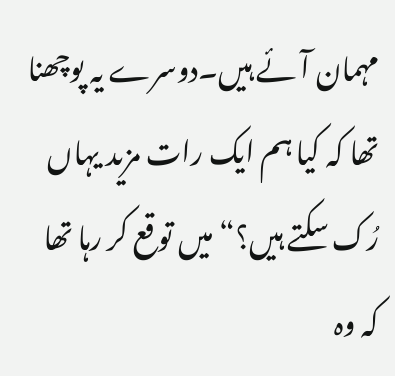مہمان آئے ہیں۔دوسرے یہ پوچھنا تھا کہ کیا ہم ایک رات مزید یہاں رُک سکتے ہیں؟“ میں توقع کر رہا تھا کہ وہ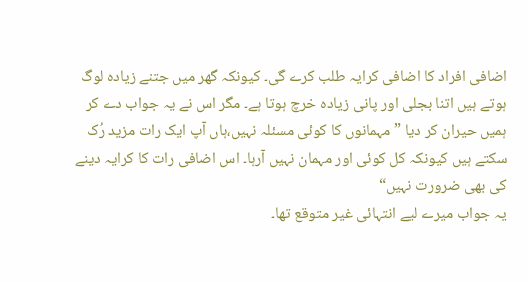اضافی افراد کا اضافی کرایہ طلب کرے گی۔ کیونکہ گھر میں جتنے زیادہ لوگ ہوتے ہیں اتنا بجلی اور پانی زیادہ خرچ ہوتا ہے۔ مگر اس نے یہ جواب دے کر ہمیں حیران کر دیا ”مہمانوں کا کوئی مسئلہ نہیں،ہاں آپ ایک رات مزید رُک سکتے ہیں کیونکہ کل کوئی اور مہمان نہیں آرہا۔ اس اضافی رات کا کرایہ دینے کی بھی ضرورت نہیں“
یہ جواب میرے لیے انتہائی غیر متوقع تھا۔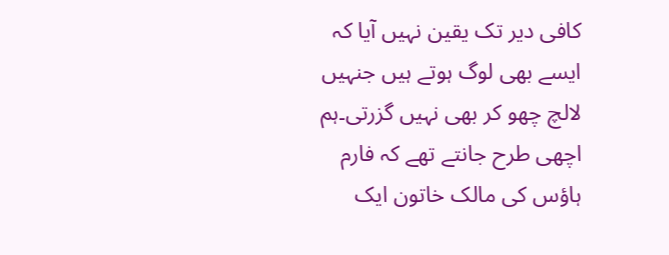کافی دیر تک یقین نہیں آیا کہ ایسے بھی لوگ ہوتے ہیں جنہیں لالچ چھو کر بھی نہیں گزرتی۔ہم اچھی طرح جانتے تھے کہ فارم ہاؤس کی مالک خاتون ایک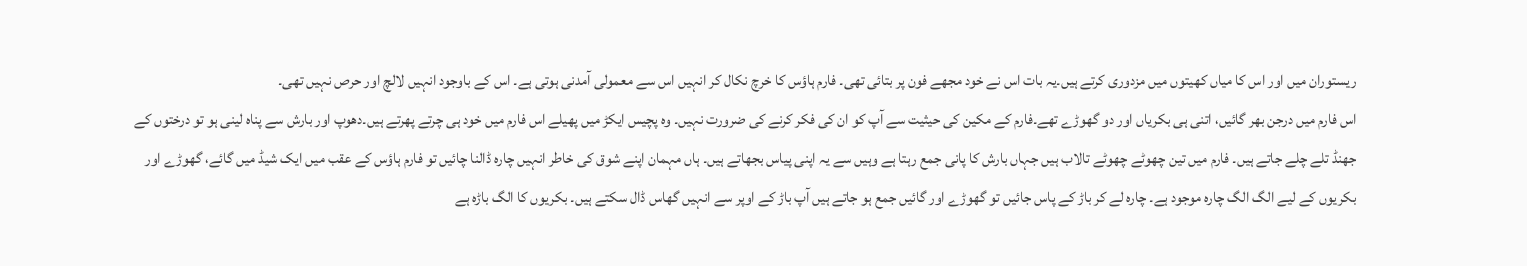ریستوران میں اور اس کا میاں کھیتوں میں مزدوری کرتے ہیں۔یہ بات اس نے خود مجھے فون پر بتائی تھی۔ فارم ہاؤس کا خرچ نکال کر انہیں اس سے معمولی آمدنی ہوتی ہے۔ اس کے باوجود انہیں لالچ اور حرص نہیں تھی۔
اس فارم میں درجن بھر گائیں، اتنی ہی بکریاں اور دو گھوڑے تھے۔فارم کے مکین کی حیثیت سے آپ کو ان کی فکر کرنے کی ضرورت نہیں۔ وہ پچیس ایکڑ میں پھیلے اس فارم میں خود ہی چرتے پھرتے ہیں۔دھوپ اور بارش سے پناہ لینی ہو تو درختوں کے جھنڈ تلے چلے جاتے ہیں۔ فارم میں تین چھوٹے چھوٹے تالاب ہیں جہاں بارش کا پانی جمع رہتا ہے وہیں سے یہ اپنی پیاس بجھاتے ہیں۔ ہاں مہمان اپنے شوق کی خاطر انہیں چارہ ڈالنا چائیں تو فارم ہاؤس کے عقب میں ایک شیڈ میں گائے، گھوڑے اور بکریوں کے لیے الگ الگ چارہ موجود ہے۔ چارہ لے کر باڑ کے پاس جائیں تو گھوڑے اور گائیں جمع ہو جاتے ہیں آپ باڑ کے اوپر سے انہیں گھاس ڈال سکتے ہیں۔ بکریوں کا الگ باڑہ ہے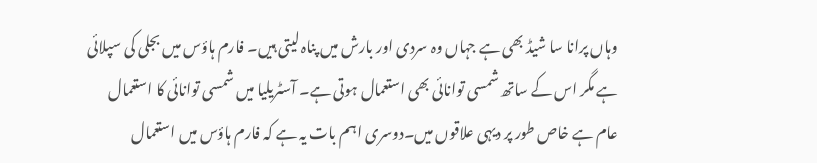وہاں پرانا سا شیڈ بھی ہے جہاں وہ سردی اور بارش میں پناہ لیتی ہیں۔ فارم ہاؤس میں بجلی کی سپلائی ہے مگر اس کے ساتھ شمسی توانائی بھی استعمال ہوتی ہے۔ آسٹریلیا میں شمسی توانائی کا استعمال عام ہے خاص طور پر دیہی علاقوں میں۔دوسری اہم بات یہ ہے کہ فارم ہاؤس میں استعمال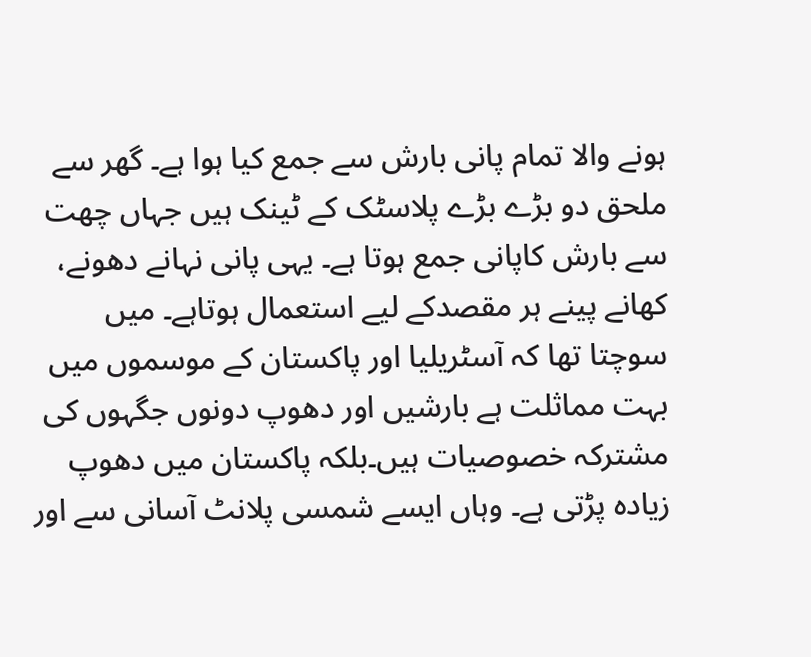ہونے والا تمام پانی بارش سے جمع کیا ہوا ہے۔ گھر سے ملحق دو بڑے بڑے پلاسٹک کے ٹینک ہیں جہاں چھت سے بارش کاپانی جمع ہوتا ہے۔ یہی پانی نہانے دھونے، کھانے پینے ہر مقصدکے لیے استعمال ہوتاہے۔ میں سوچتا تھا کہ آسٹریلیا اور پاکستان کے موسموں میں بہت مماثلت ہے بارشیں اور دھوپ دونوں جگہوں کی مشترکہ خصوصیات ہیں۔بلکہ پاکستان میں دھوپ زیادہ پڑتی ہے۔ وہاں ایسے شمسی پلانٹ آسانی سے اور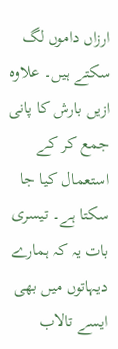ارزاں داموں لگ سکتے ہیں۔ علاوہ ازیں بارش کا پانی جمع کر کے استعمال کیا جا سکتا ہے۔ تیسری بات یہ کہ ہمارے دیہاتوں میں بھی ایسے تالاب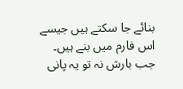بنائے جا سکتے ہیں جیسے اس فارم میں بنے ہیں۔ جب بارش نہ تو یہ پانی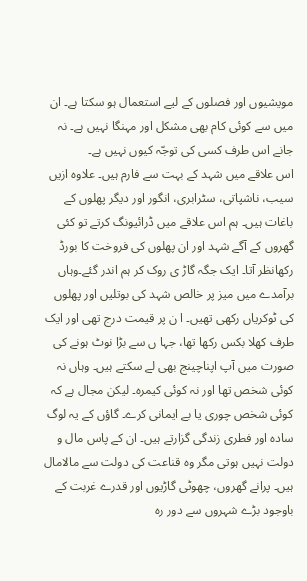مویشیوں اور فصلوں کے لیے استعمال ہو سکتا ہے۔ ان میں سے کوئی کام بھی مشکل اور مہنگا نہیں ہے۔ نہ جانے اس طرف کسی کی توجّہ کیوں نہیں ہے۔
اس علاقے میں شہد کے بہت سے فارم ہیں۔ علاوہ ازیں سیب، ناشپاتی، سٹرابری، انگور اور دیگر پھلوں کے باغات ہیں۔ ہم اس علاقے میں ڈرائیونگ کرتے تو کئی گھروں کے آگے شہد اور ان پھلوں کی فروخت کا بورڈ رکھانظر آتا۔ ایک جگہ گاڑ ی روک کر ہم اندر گئے۔وہاں برآمدے میں میز پر خالص شہد کی بوتلیں اور پھلوں کی ٹوکریاں رکھی تھیں۔ ا ن پر قیمت درج تھی اور ایک طرف کھلا بکس رکھا تھا، جہا ں سے بڑا نوٹ ہونے کی صورت میں آپ اپناچینج بھی لے سکتے ہیں۔ وہاں نہ کوئی شخص تھا اور نہ کوئی کیمرہ۔ لیکن مجال ہے کہ کوئی شخص چوری یا بے ایمانی کرے۔ گاؤں کے یہ لوگ سادہ اور فطری زندگی گزارتے ہیں۔ ان کے پاس مال و دولت نہیں ہوتی مگر وہ قناعت کی دولت سے مالامال ہیں۔ پرانے گھروں، چھوٹی گاڑیوں اور قدرے غربت کے باوجود بڑے شہروں سے دور رہ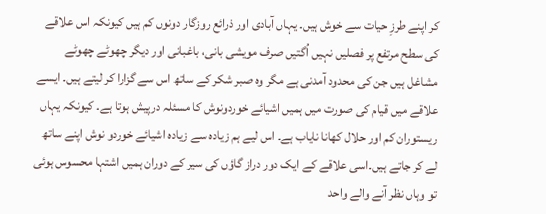کر اپنے طرزِ حیات سے خوش ہیں۔ یہاں آبادی اور ذرائع روزگار دونوں کم ہیں کیونکہ اس علاقے کی سطح مرتفع پر فصلیں نہیں اُگتیں صرف مویشی بانی، باغبانی اور دیگر چھوٹے چھوٹے مشاغل ہیں جن کی محدود آمدنی ہے مگر وہ صبر شکر کے ساتھ اس سے گزارا کر لیتے ہیں۔ ایسے علاقے میں قیام کی صورت میں ہمیں اشیائے خوردونوش کا مسئلہ درپیش ہوتا ہے۔ کیونکہ یہاں ریستوران کم اور حلال کھانا نایاب ہے۔ اس لیے ہم زیادہ سے زیادہ اشیائے خوردو نوش اپنے ساتھ لے کر جاتے ہیں۔اسی علاقے کے ایک دور دراز گاؤں کی سیر کے دوران ہمیں اشتہا محسوس ہوئی تو وہاں نظر آنے والے واحد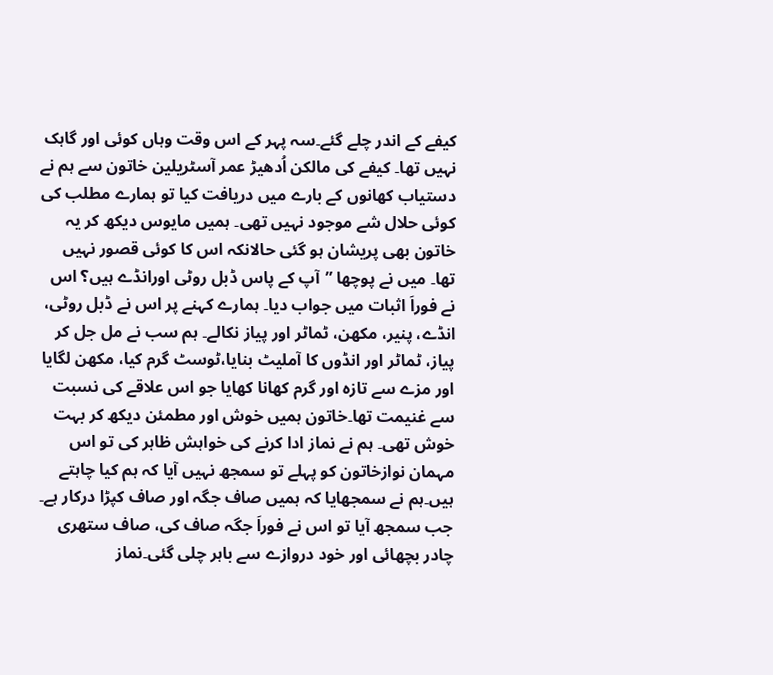کیفے کے اندر چلے گئے۔سہ پہر کے اس وقت وہاں کوئی اور گاہک نہیں تھا۔ کیفے کی مالکن اُدھیڑ عمر آسٹریلین خاتون سے ہم نے دستیاب کھانوں کے بارے میں دریافت کیا تو ہمارے مطلب کی کوئی حلال شے موجود نہیں تھی۔ ہمیں مایوس دیکھ کر یہ خاتون بھی پریشان ہو گئی حالانکہ اس کا کوئی قصور نہیں تھا۔ میں نے پوچھا ”آپ کے پاس ڈبل روٹی اورانڈے ہیں؟ اس نے فوراَ اثبات میں جواب دیا۔ ہمارے کہنے پر اس نے ڈبل روٹی، انڈے، پنیر، مکھن، ٹماٹر اور پیاز نکالے۔ ہم سب نے مل جل کر پیاز، ٹماٹر اور انڈوں کا آملیٹ بنایا،ٹوسٹ گرم کیا، مکھن لگایا اور مزے سے تازہ اور گرم کھانا کھایا جو اس علاقے کی نسبت سے غنیمت تھا۔خاتون ہمیں خوش اور مطمئن دیکھ کر بہت خوش تھی۔ ہم نے نماز ادا کرنے کی خواہش ظاہر کی تو اس مہمان نوازخاتون کو پہلے تو سمجھ نہیں آیا کہ ہم کیا چاہتے ہیں۔ہم نے سمجھایا کہ ہمیں صاف جگہ اور صاف کپڑا درکار ہے۔ جب سمجھ آیا تو اس نے فوراَ جگہ صاف کی، صاف ستھری چادر بچھائی اور خود دروازے سے باہر چلی گئی۔نماز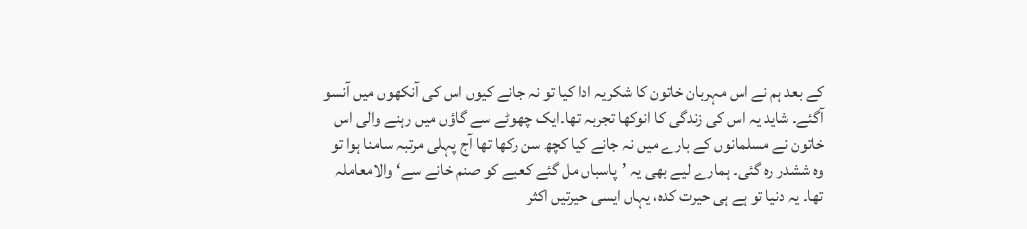کے بعد ہم نے اس مہربان خاتون کا شکریہ ادا کیا تو نہ جانے کیوں اس کی آنکھوں میں آنسو آگئے۔ شاید یہ اس کی زندگی کا انوکھا تجربہ تھا۔ایک چھوٹے سے گاؤں میں رہنے والی اس خاتون نے مسلمانوں کے بارے میں نہ جانے کیا کچھ سن رکھا تھا آج پہلی مرتبہ سامنا ہوا تو وہ ششدر رہ گئی۔ ہمارے لیے بھی یہ ’پاسباں مل گئے کعبے کو صنم خانے سے‘ والامعاملہ تھا۔ یہ دنیا تو ہے ہی حیرت کدہ، یہاں ایسی حیرتیں اکثر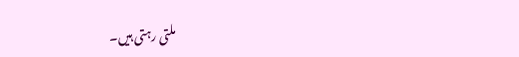ملتی رہتی ہیں۔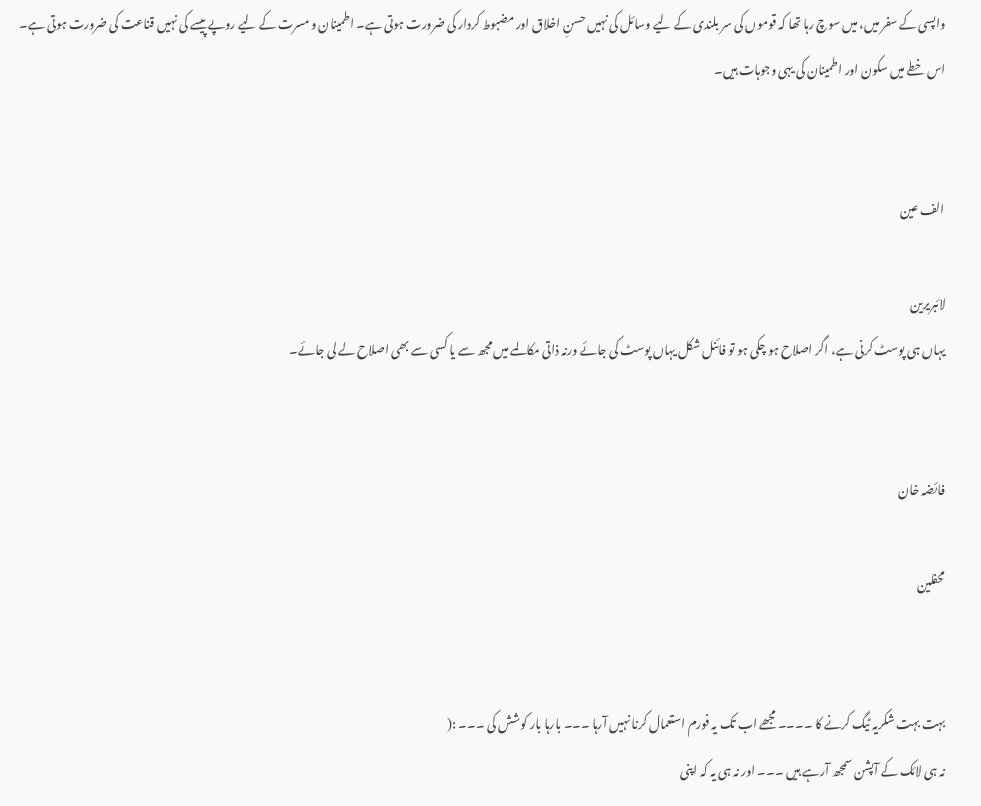واپسی کے سفر میں، میں سوچ رہا تھا کہ قوموں کی سر بلندی کے لیے وسائل کی نہیں حسنِ اخلاق اور مضبوط کردار کی ضرورت ہوتی ہے۔ اطمینان و مسرت کے لیے روپے پیسے کی نہیں قناعت کی ضرورت ہوتی ہے۔ اس خطے میں سکون اور اطمینان کی یہی وجوہات ہیں۔


الف عین

لائبریرین
یہاں ہی پوسٹ کرنی ہے، اگر اصلاح ہو چکی ہو تو فائنل شکل یہاں پوسٹ کی جائے ورنہ ذاتی مکالمے میں مجھ سے یا کسی سے بھی اصلاح لے لی جائے۔


فائضہ خان

محفلین


بہت بہت شکریہ ٹیگ کرنے کا ۔۔۔۔ مجھے اب تک یہ فورم استعمال کرنا نہیں آرہا ۔۔۔ بارہا بار کوشش کی ۔۔۔ :(
نہ ہی لائک کے آپشن سمجھ آرہے ہیں ۔۔۔ اور نہ ہی یہ کہ اپنی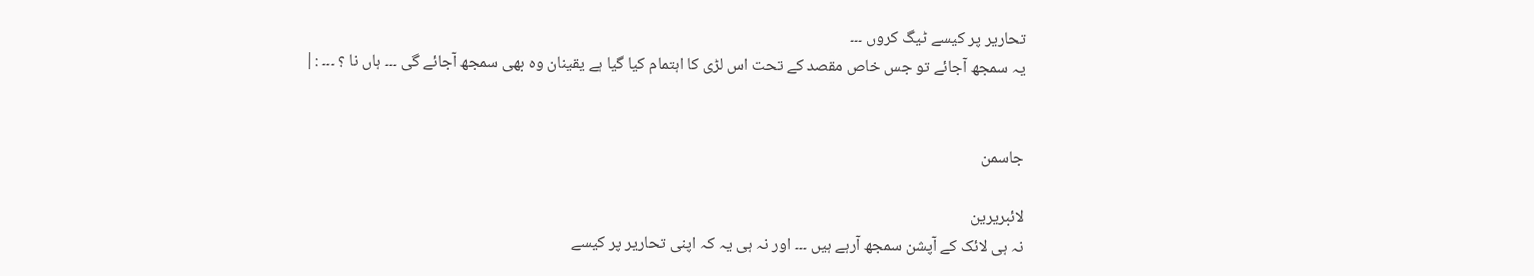تحاریر پر کیسے ٹیگ کروں ۔۔۔
یہ سمجھ آجائے تو جس خاص مقصد کے تحت اس لڑی کا اہتمام کیا گیا ہے یقینان وہ بھی سمجھ آجائے گی ۔۔۔ ہاں نا ؟ ۔۔۔ :|


جاسمن

لائبریرین
نہ ہی لائک کے آپشن سمجھ آرہے ہیں ۔۔۔ اور نہ ہی یہ کہ اپنی تحاریر پر کیسے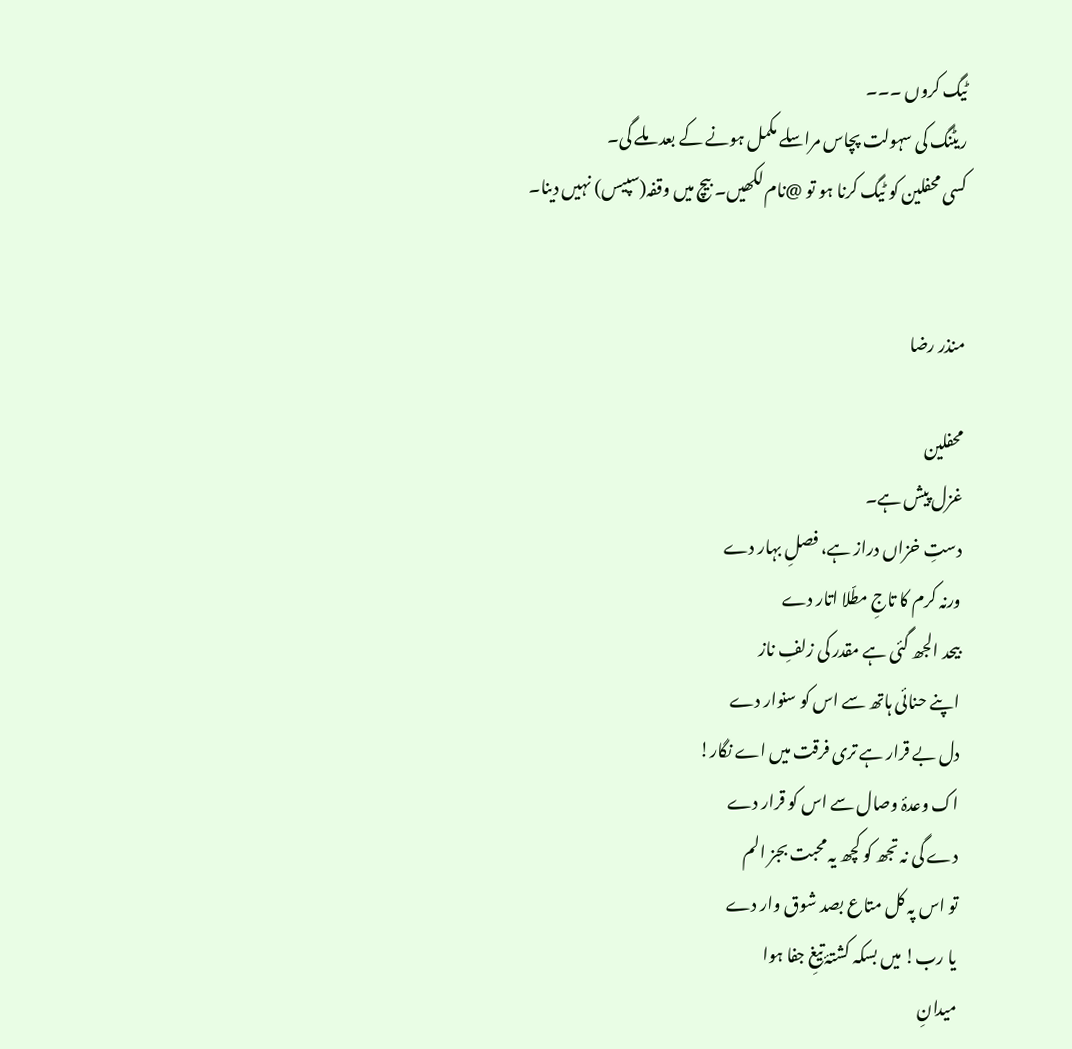ٹیگ کروں ۔۔۔
ریٹنگ کی سہولت پچاس مراسلے مکمل ہونے کے بعد ملے گی۔
کسی محفلین کو ٹیگ کرنا ہو تو @نام لکھیں۔ بیچ میں وقفہ(سپیس) نہیں دینا۔


منذر رضا

محفلین
غزل پیش ہے۔
دستِ خزاں دراز ہے، فصلِ بہار دے
ورنہ کرم کا تاجِ مطّلا اتار دے
بیحد الجھ گئی ہے مقدر کی زلفِ ناز
اپنے حنائی ہاتھ سے اس کو سنوار دے
دل بے قرار ہے تری فرقت میں اے نگار!
اک وعدۂ وصال سے اس کو قرار دے
دے گی نہ تجھ کو کچھ یہ محبت بجز الم
تو اس پہ کل متاع بصد شوق وار دے
یا رب! میں بسکہ کشتۂ تیغِ جفا ہوا
میدانِ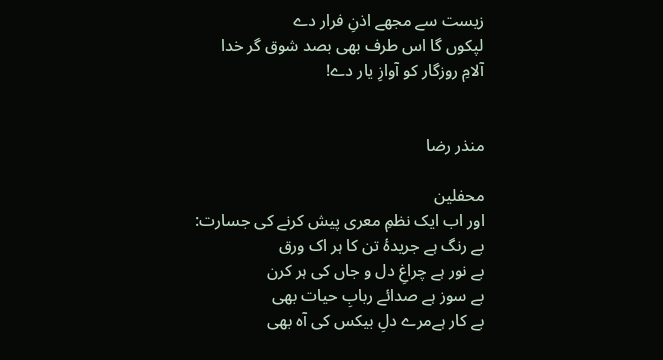زیست سے مجھے اذنِ فرار دے
لپکوں گا اس طرف بھی بصد شوق گر خدا
آلامِ روزگار کو آوازِ یار دے!


منذر رضا

محفلین
اور اب ایک نظمِ معری پیش کرنے کی جسارت:
بے رنگ ہے جریدۂ تن کا ہر اک ورق
بے نور ہے چراغِ دل و جاں کی ہر کرن
بے سوز ہے صدائے ربابِ حیات بھی
بے کار ہےمرے دلِ بیکس کی آہ بھی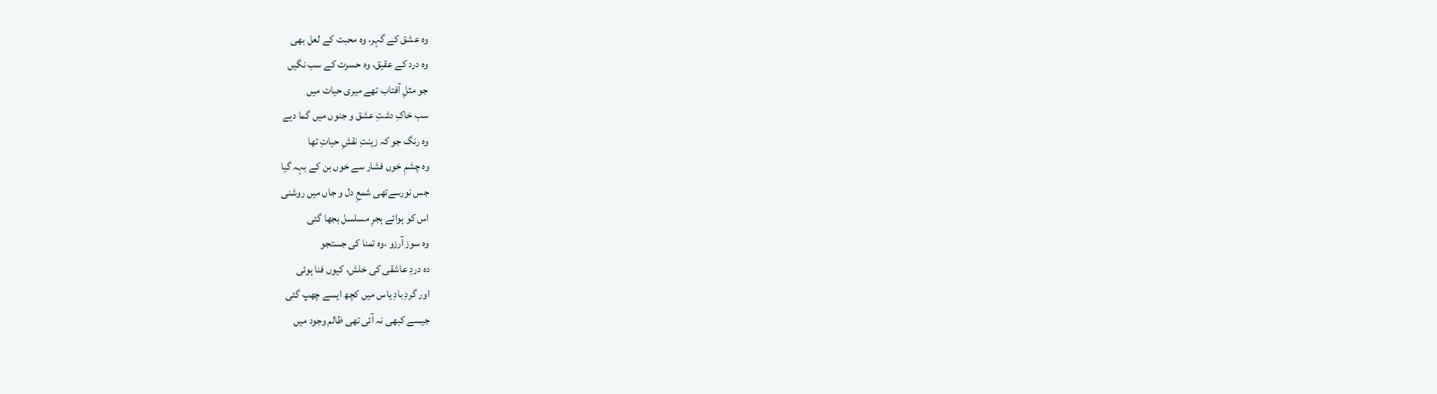وہ عشق کے گہر، وہ محبت کے لعل بھی
وہ درد کے عقیق، وہ حسرت کے سب نگیں
جو مثلِ آفتاب تھے میری حیات میں
سب خاکِ دشتِ عشق و جنوں میں گما دیے
وہ رنگ جو کہ زینتِ نقشِ حیاتِ تھا
وہ چشمِ خوں فشار سے خوں بن کے بہہ گیا
جس نورسےتھی شمعِ دل و جاں میں روشنی
اس کو ہوائے ہجرِ مسلسل بجھا گئی
وہ سوز آرزو ،وہ تمنا کی جستجو
دہ دردِ عاشقی کی خلش، کیوں فنا ہوئی
اور گردِ بادِ یاس میں کچھ ایسے چھپ گئی
جیسے کبھی نہ آئی تھی ظالم وجود میں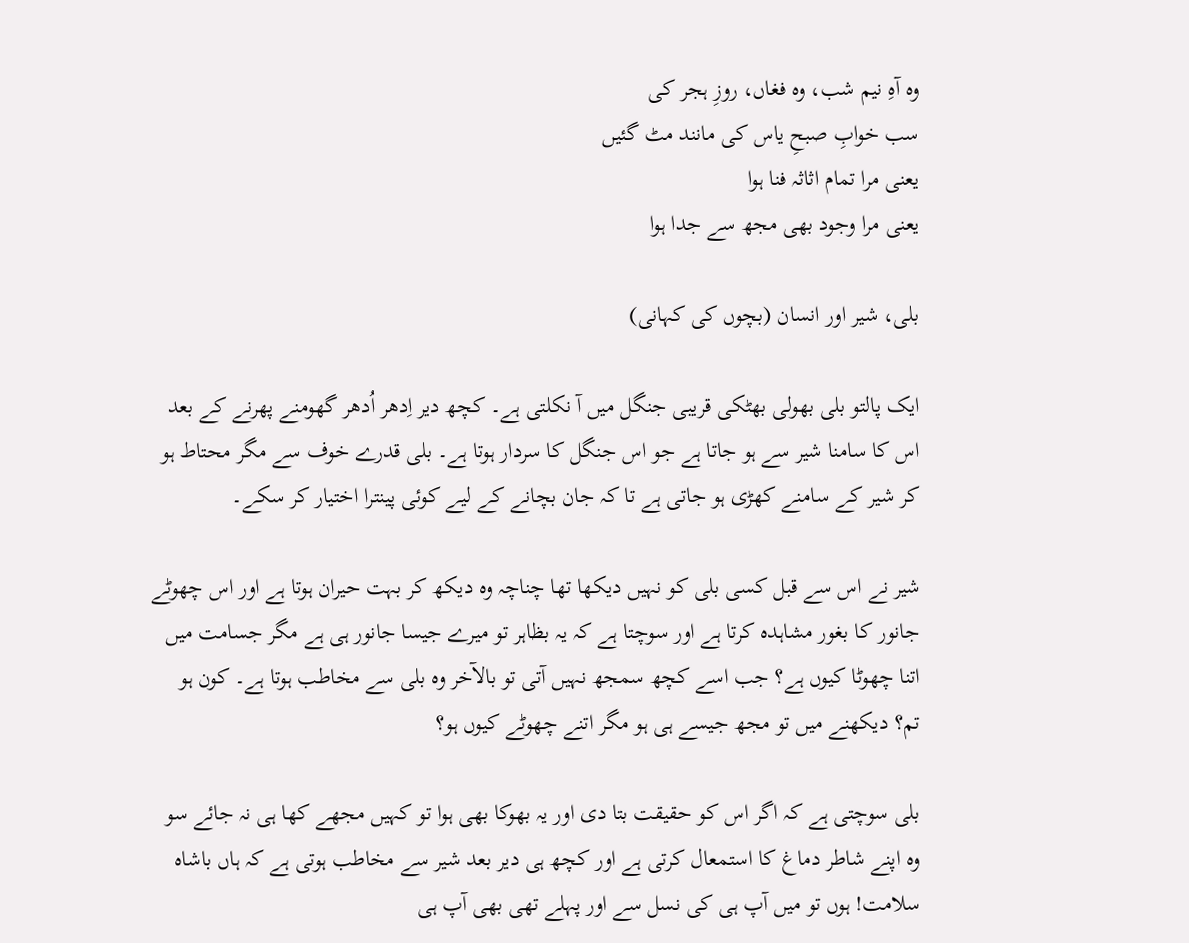وہ آہِ نیم شب، وہ فغاں، روزِ ہجر کی
سب خوابِ صبحِ یاس کی مانند مٹ گئیں
یعنی مرا تمام اثاثہ فنا ہوا
یعنی مرا وجود بھی مجھ سے جدا ہوا

بلی، شیر اور انسان (بچوں کی کہانی)

ایک پالتو بلی بھولی بھٹکی قریبی جنگل میں آ نکلتی ہے۔ کچھ دیر اِدھر اُدھر گھومنے پھرنے کے بعد اس کا سامنا شیر سے ہو جاتا ہے جو اس جنگل کا سردار ہوتا ہے۔ بلی قدرے خوف سے مگر محتاط ہو کر شیر کے سامنے کھڑی ہو جاتی ہے تا کہ جان بچانے کے لیے کوئی پینترا اختیار کر سکے۔

شیر نے اس سے قبل کسی بلی کو نہیں دیکھا تھا چناچہ وہ دیکھ کر بہت حیران ہوتا ہے اور اس چھوٹے جانور کا بغور مشاہدہ کرتا ہے اور سوچتا ہے کہ یہ بظاہر تو میرے جیسا جانور ہی ہے مگر جسامت میں اتنا چھوٹا کیوں ہے؟ جب اسے کچھ سمجھ نہیں آتی تو بالآخر وہ بلی سے مخاطب ہوتا ہے۔ کون ہو تم؟ دیکھنے میں تو مجھ جیسے ہی ہو مگر اتنے چھوٹے کیوں ہو؟

بلی سوچتی ہے کہ اگر اس کو حقیقت بتا دی اور یہ بھوکا بھی ہوا تو کہیں مجھے کھا ہی نہ جائے سو وہ اپنے شاطر دماغ کا استمعال کرتی ہے اور کچھ ہی دیر بعد شیر سے مخاطب ہوتی ہے کہ ہاں باشاہ سلامت! ہوں تو میں آپ ہی کی نسل سے اور پہلے تھی بھی آپ ہی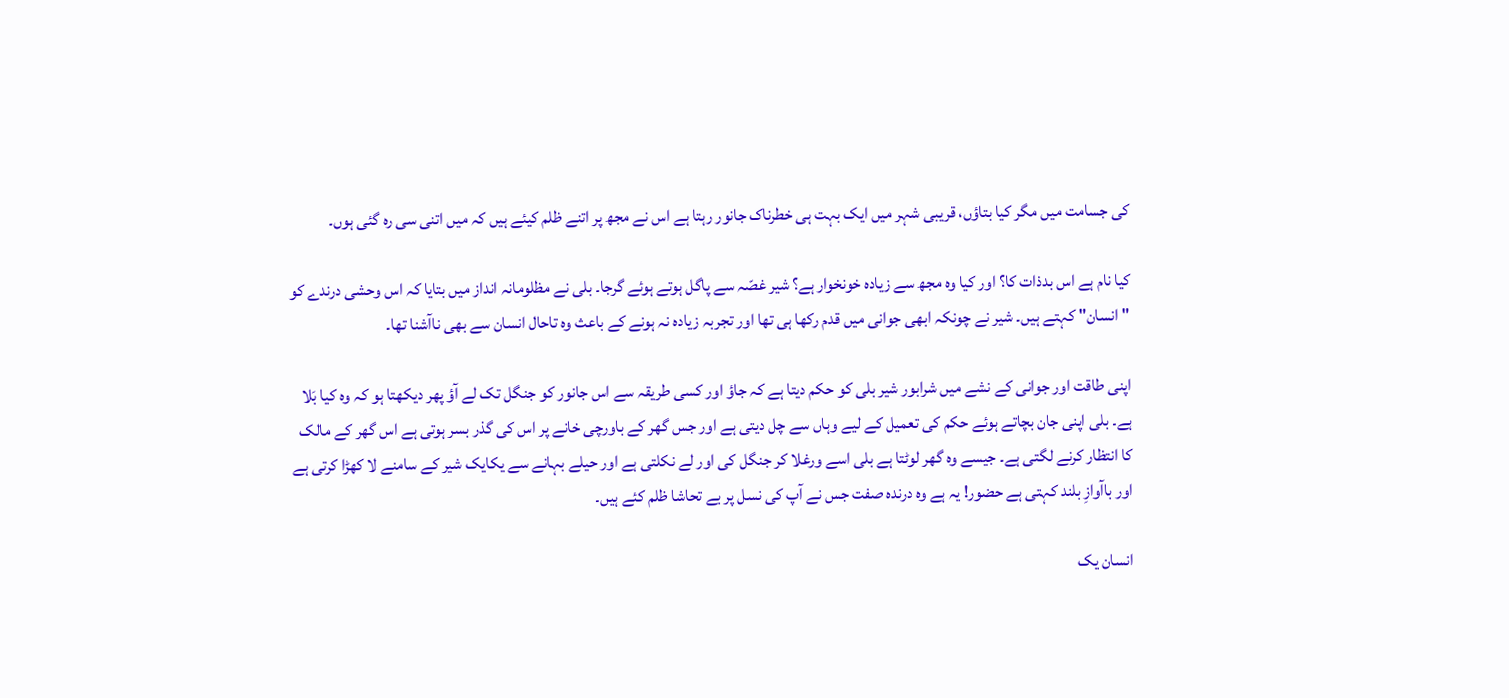کی جسامت میں مگر کیا بتاؤں، قریبی شہر میں ایک بہت ہی خطرناک جانور رہتا ہے اس نے مجھ پر اتنے ظلم کیئے ہیں کہ میں اتنی سی رہ گئی ہوں۔

کیا نام ہے اس بدذات کا؟ اور کیا وہ مجھ سے زیادہ خونخوار ہے؟ شیر غصّہ سے پاگل ہوتے ہوئے گرجا۔ بلی نے مظلومانہ انداز میں بتایا کہ اس وحشی درندے کو "انسان" کہتے ہیں۔ شیر نے چونکہ ابھی جوانی میں قدم رکھا ہی تھا اور تجربہ زیادہ نہ ہونے کے باعث وہ تاحال انسان سے بھی ناآشنا تھا۔

اپنی طاقت اور جوانی کے نشے میں شرابور شیر بلی کو حکم دیتا ہے کہ جاؤ اور کسی طریقہ سے اس جانور کو جنگل تک لے آؤ پھر دیکھتا ہو کہ وہ کیا بَلا ہے۔ بلی اپنی جان بچاتے ہوئے حکم کی تعمیل کے لیے وہاں سے چل دیتی ہے اور جس گھر کے باورچی خانے پر اس کی گذر بسر ہوتی ہے اس گھر کے مالک کا انتظار کرنے لگتی ہے۔ جیسے وہ گھر لوٹتا ہے بلی اسے ورغلا کر جنگل کی اور لے نکلتی ہے اور حیلے بہانے سے یکایک شیر کے سامنے لا کھڑا کرتی ہے اور باآوازِ بلند کہتی ہے حضور! یہ ہے وہ درندہ صفت جس نے آپ کی نسل پر بے تحاشا ظلم کئے ہیں۔

انسان یک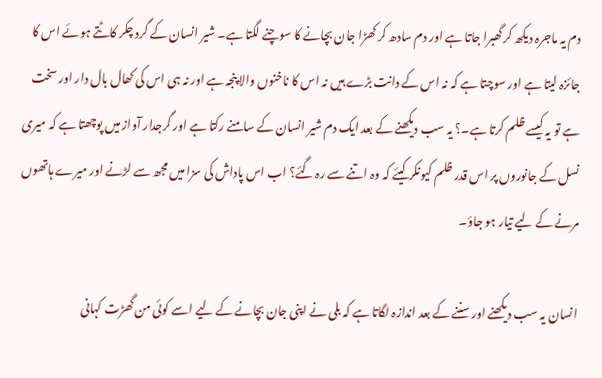دم یہ ماجرہ دیکھ کر گھبرا جاتا ہے اور دم سادھ کر کھڑا جان بچانے کا سوچنے لگتا ہے۔ شیر انسان کے گرد چکر کاٹتے ہوئے اس کا جائزہ لیتا ہے اور سوچتا ہے کہ نہ اس کے دانت بڑے ہیں نہ اس کا ناخنوں والا پنجہ ہے اور نہ ہی اس کی کھال بال دار اور سخت ہے تو یہ کیسے ظلم کرتا ہے۔؟ یہ سب دیکھنے کے بعد ایک دم شیر انسان کے سامنے رکتا ہے اور گرجدار آواز میں پوچھتا ہے کہ میری نسل کے جانوروں پر اس قدر ظلم کیونکر کیئے کہ وہ اتنے سے رہ گئے؟ اب اس پاداش کی سزا میں مجھ سے لڑنے اور میرے ہاتھوں مرنے کے لیے تیار ہو جاؤ۔

انسان یہ سب دیکھنے اور سننے کے بعد اندازہ لگاتا ہے کہ بلی نے اپنی جان بچانے کے لیے اسے کوئی من گھڑت کہانی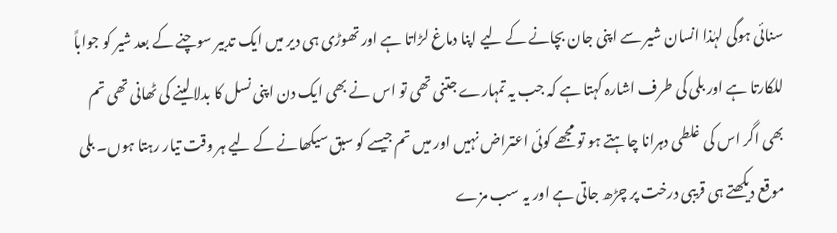سنائی ہوگی لہٰذا انسان شیر سے اپنی جان بچانے کے لیے اپنا دماغ لڑاتا ہے اور تھوڑی ہی دیر میں ایک تدبیر سوچنے کے بعد شیر کو جواباً للکارتا ہے اور بلی کی طرف اشارہ کہتا ہے کہ جب یہ تمہارے جتنی تھی تو اس نے بھی ایک دن اپنی نسل کا بدلا لینے کی ٹھانی تھی تم بھی اگر اس کی غلطی دہرانا چاہتے ہو تو مجھے کوئی اعتراض نہیں اور میں تم جیسے کو سبق سیکھانے کے لیے ہر وقت تیار رہتا ہوں۔ بلی موقع دیکھتے ہی قریبی درخت پر چڑھ جاتی ہے اور یہ سب مزے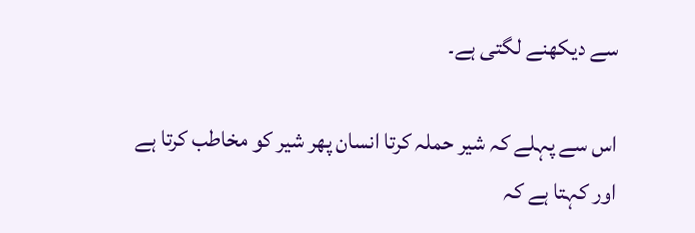سے دیکھنے لگتی ہے۔

اس سے پہلے کہ شیر حملہ کرتا انسان پھر شیر کو مخاطب کرتا ہے اور کہتا ہے کہ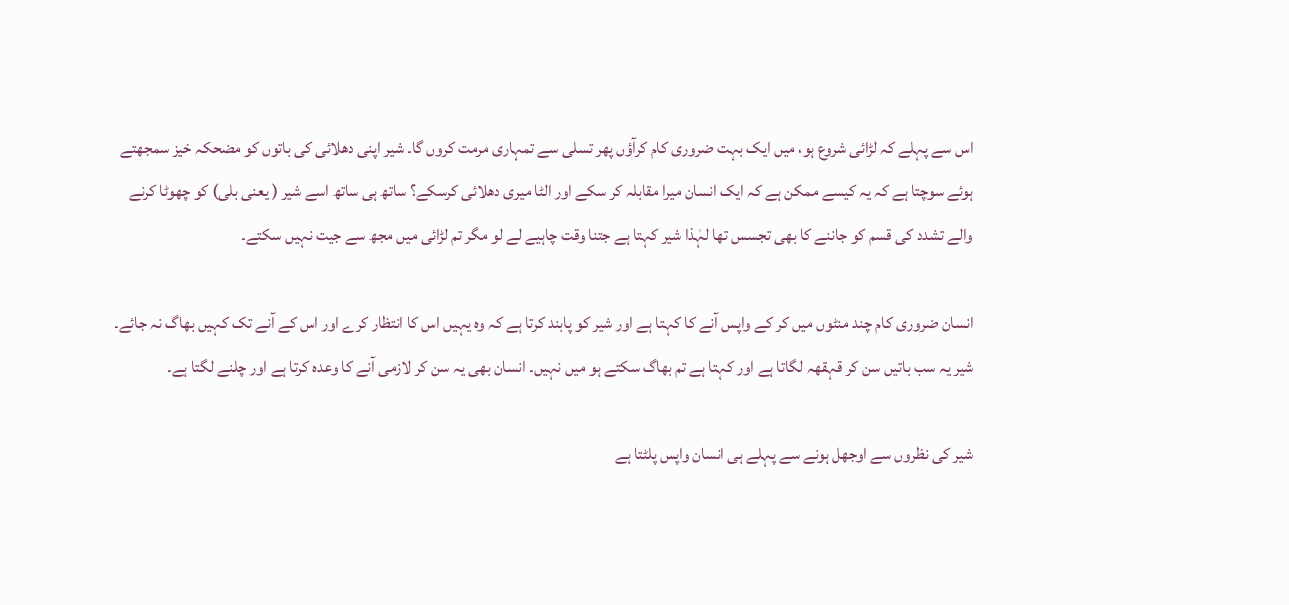اس سے پہلے کہ لڑائی شروع ہو، میں ایک بہت ضروری کام کرآؤں پھر تسلی سے تمہاری مرمت کروں گا۔ شیر اپنی دھلائی کی باتوں کو مضحکہ خیز سمجھتے ہوئے سوچتا ہے کہ یہ کیسے ممکن ہے کہ ایک انسان میرا مقابلہ کر سکے اور الٹا میری دھلائی کرسکے؟ ساتھ ہی ساتھ اسے شیر ( یعنی بلی) کو چھوٹا کرنے والے تشدد کی قسم کو جاننے کا بھی تجسس تھا لہٰذا شیر کہتا ہے جتنا وقت چاہیے لے لو مگر تم لڑائی میں مجھ سے جیت نہیں سکتے۔

انسان ضروری کام چند منٹوں میں کر کے واپس آنے کا کہتا ہے اور شیر کو پابند کرتا ہے کہ وہ یہیں اس کا انتظار کرے اور اس کے آنے تک کہیں بھاگ نہ جائے۔ شیر یہ سب باتیں سن کر قہقھہ لگاتا ہے اور کہتا ہے تم بھاگ سکتے ہو میں نہیں۔ انسان بھی یہ سن کر لازمی آنے کا وعدہ کرتا ہے اور چلنے لگتا ہے۔

شیر کی نظروں سے اوجھل ہونے سے پہلے ہی انسان واپس پلٹتا ہے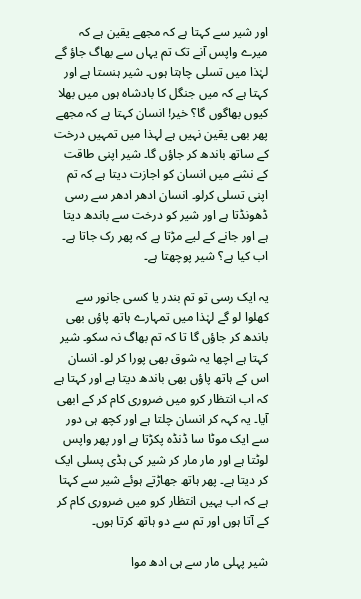اور شیر سے کہتا ہے کہ مجھے یقین ہے کہ میرے واپس آنے تک تم یہاں سے بھاگ جاؤ گے لہٰذا میں تسلی چاہتا ہوں۔ شیر ہنستا ہے اور کہتا ہے کہ میں جنگل کا بادشاہ ہوں میں بھلا کیوں بھاگوں گا؟ خیر! انسان کہتا ہے کہ مجھے پھر بھی یقین نہیں ہے لہذا میں تمہیں درخت کے ساتھ باندھ کر جاؤں گا۔ شیر اپنی طاقت کے نشے میں انسان کو اجازت دیتا ہے کہ تم اپنی تسلی کرلو۔ انسان ادھر ادھر سے رسی ڈھونڈتا ہے اور شیر کو درخت سے باندھ دیتا ہے اور جانے کے لیے مڑتا ہے کہ پھر رک جاتا ہے۔ اب کیا ہے؟ شیر پوچھتا ہے۔

یہ ایک رسی تو تم بندر یا کسی جانور سے کھلوا لو گے لہٰذا میں تمہارے ہاتھ پاؤں بھی باندھ کر جاؤں گا تا کہ تم بھاگ نہ سکو۔ شیر کہتا ہے اچھا یہ شوق بھی پورا کر لو۔ انسان اس کے ہاتھ پاؤں بھی باندھ دیتا ہے اور کہتا ہے کہ اب انتظار کرو میں ضروری کام کر کے ابھی آیا۔ یہ کہہ کر انسان چلتا ہے اور کچھ ہی دور سے ایک موٹا سا ڈنڈہ پکڑتا ہے اور پھر واپس لوٹتا ہے اور مار مار کر شیر کی ہڈی پسلی ایک کر دیتا ہے۔ پھر ہاتھ جھاڑتے ہوئے شیر سے کہتا ہے کہ اب یہیں انتظار کرو میں ضروری کام کر کے آتا ہوں اور تم سے دو ہاتھ کرتا ہوں۔

شیر پہلی مار سے ہی ادھ موا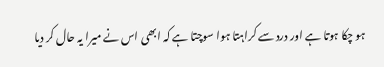ہو چکا ہوتا ہے اور درد سے کراہتا ہوا سوچتا ہے کہ ابھی اس نے میرا یہ حال کر دیا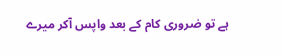ہے تو ضروری کام کے بعد واپس آکر میرے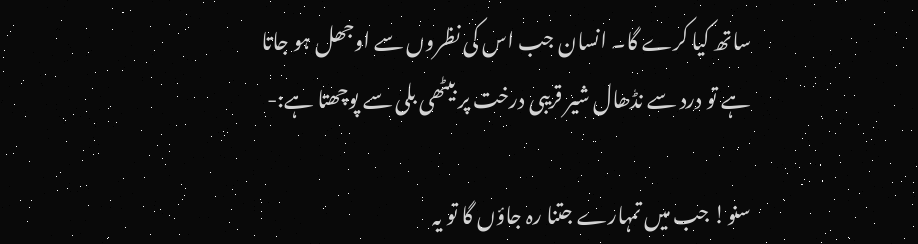ساتھ کیا کرے گا۔ انسان جب اس کی نظروں سے اوجھل ہو جاتا ہے تو درد سے نڈھال شیر قریبی درخت پر بیٹھی بلی سے پوچھتا ہے:-

سنو! جب میں تمہارے جتنا رہ جاؤں گا تو یہ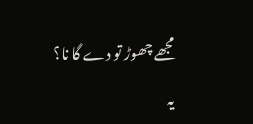مجھے چھوڑ تو دے گا نا؟
یہ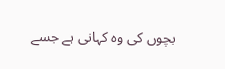بچوں کی وہ کہانی ہے جسے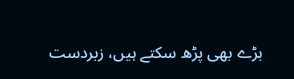بڑے بھی پڑھ سکتے ہیں، زبردست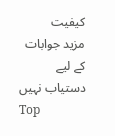کیفیت
مزید جوابات کے لیے دستیاب نہیں
Top